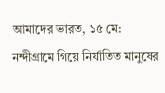আমাদের ভারত, ১৫ মে:
নন্দীগ্রামে গিয়ে নির্যাতিত মানুষের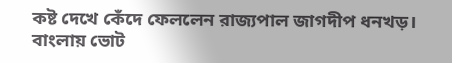কষ্ট দেখে কেঁদে ফেললেন রাজ্যপাল জাগদীপ ধনখড়। বাংলায় ভোট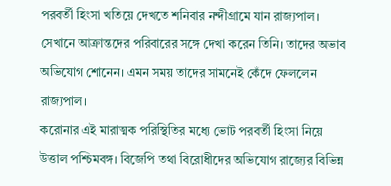পরবর্তী হিংসা খতিয়ে দেখতে শনিবার নন্দীগ্রামে যান রাজ্যপাল। সেখানে আক্রান্তদের পরিবারের সঙ্গে দেখা করেন তিনি। তাদের অভাব অভিযোগ শোনেন। এমন সময় তাদের সামনেই কেঁদে ফেললেন রাজ্যপাল।
করোনার এই মারাত্মক পরিস্থিতির মধ্যে ভোট পরবর্তী হিংসা নিয়ে উত্তাল পশ্চিমবঙ্গ। বিজেপি তথা বিরোধীদের অভিযোগ রাজ্যের বিভিন্ন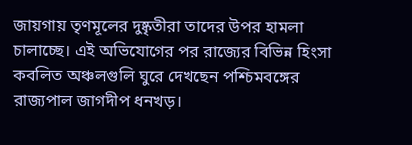জায়গায় তৃণমূলের দুষ্কৃতীরা তাদের উপর হামলা চালাচ্ছে। এই অভিযোগের পর রাজ্যের বিভিন্ন হিংসা কবলিত অঞ্চলগুলি ঘুরে দেখছেন পশ্চিমবঙ্গের রাজ্যপাল জাগদীপ ধনখড়।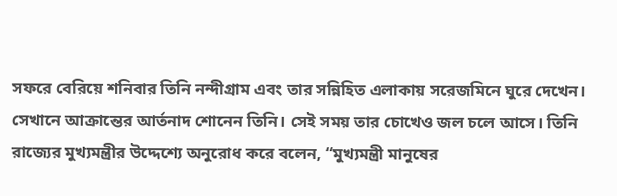সফরে বেরিয়ে শনিবার তিনি নন্দীগ্রাম এবং তার সন্নিহিত এলাকায় সরেজমিনে ঘুরে দেখেন। সেখানে আক্রান্তের আর্তনাদ শোনেন তিনি। সেই সময় তার চোখেও জল চলে আসে। তিনি রাজ্যের মুখ্যমন্ত্রীর উদ্দেশ্যে অনুরোধ করে বলেন, “মুখ্যমন্ত্রী মানুষের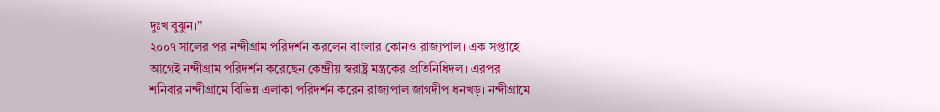দুঃখ বুঝুন।”
২০০৭ সালের পর নন্দীগ্রাম পরিদর্শন করলেন বাংলার কোনও রাজ্যপাল। এক সপ্তাহে আগেই নন্দীগ্রাম পরিদর্শন করেছেন কেন্দ্রীয় স্বরাষ্ট্র মন্ত্রকের প্রতিনিধিদল। এরপর শনিবার নন্দীগ্রামে বিভিন্ন এলাকা পরিদর্শন করেন রাজ্যপাল জাগদীপ ধনখড়। নন্দীগ্রামে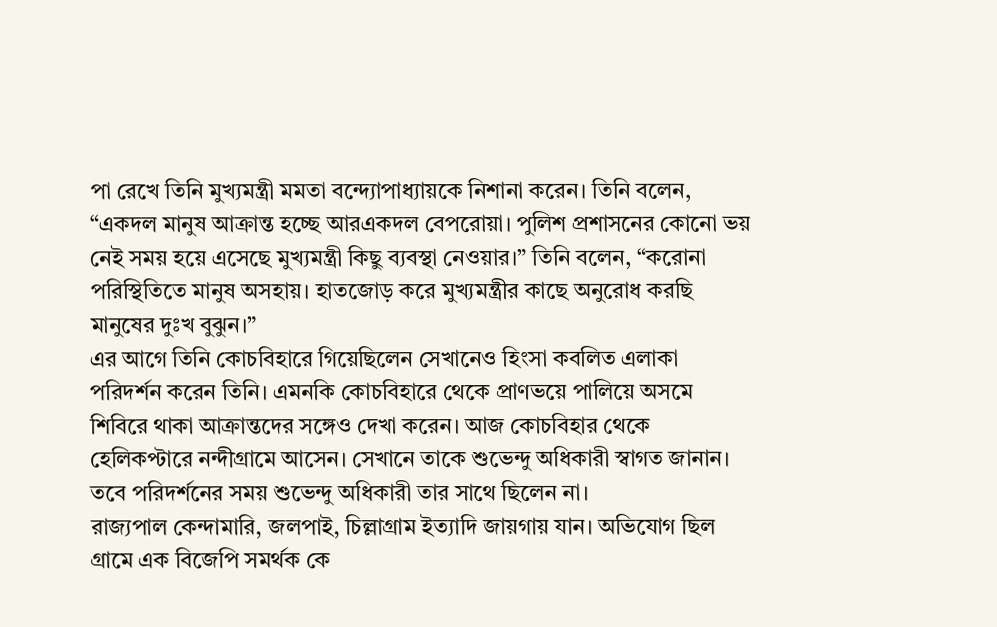পা রেখে তিনি মুখ্যমন্ত্রী মমতা বন্দ্যোপাধ্যায়কে নিশানা করেন। তিনি বলেন, “একদল মানুষ আক্রান্ত হচ্ছে আরএকদল বেপরোয়া। পুলিশ প্রশাসনের কোনো ভয় নেই সময় হয়ে এসেছে মুখ্যমন্ত্রী কিছু ব্যবস্থা নেওয়ার।” তিনি বলেন, “করোনা পরিস্থিতিতে মানুষ অসহায়। হাতজোড় করে মুখ্যমন্ত্রীর কাছে অনুরোধ করছি মানুষের দুঃখ বুঝুন।”
এর আগে তিনি কোচবিহারে গিয়েছিলেন সেখানেও হিংসা কবলিত এলাকা পরিদর্শন করেন তিনি। এমনকি কোচবিহারে থেকে প্রাণভয়ে পালিয়ে অসমে শিবিরে থাকা আক্রান্তদের সঙ্গেও দেখা করেন। আজ কোচবিহার থেকে হেলিকপ্টারে নন্দীগ্রামে আসেন। সেখানে তাকে শুভেন্দু অধিকারী স্বাগত জানান। তবে পরিদর্শনের সময় শুভেন্দু অধিকারী তার সাথে ছিলেন না।
রাজ্যপাল কেন্দামারি, জলপাই, চিল্লাগ্রাম ইত্যাদি জায়গায় যান। অভিযোগ ছিল গ্রামে এক বিজেপি সমর্থক কে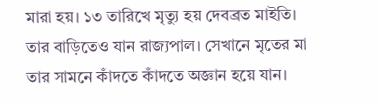মারা হয়। ১৩ তারিখে মৃত্যু হয় দেবব্রত মাইতি। তার বাড়িতেও যান রাজ্যপাল। সেখানে মৃতের মা তার সামনে কাঁদতে কাঁদতে অজ্ঞান হয়ে যান।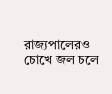রাজ্যপালেরও চোখে জল চলে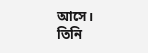আসে। তিনি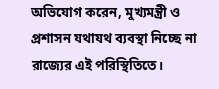অভিযোগ করেন, মুখ্যমন্ত্রী ও প্রশাসন যথাযথ ব্যবস্থা নিচ্ছে না রাজ্যের এই পরিস্থিতিতে।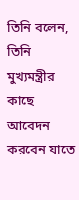তিনি বলেন, তিনি মুখ্যমন্ত্রীর কাছে আবেদন করবেন যাতে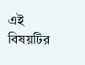এই বিষয়টির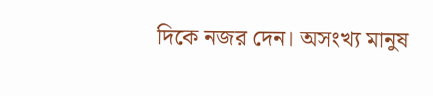দিকে নজর দেন। অসংখ্য মানুষ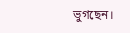ভুগছেন।